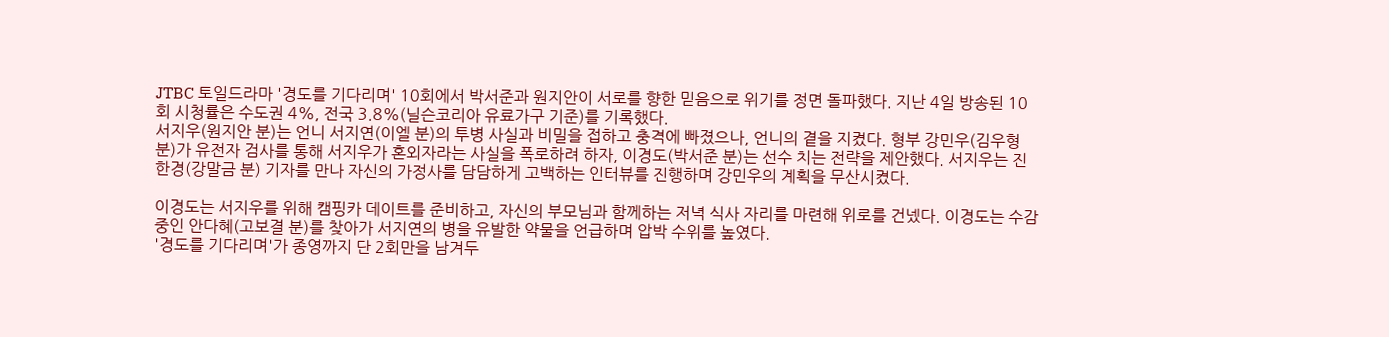JTBC 토일드라마 '경도를 기다리며' 10회에서 박서준과 원지안이 서로를 향한 믿음으로 위기를 정면 돌파했다. 지난 4일 방송된 10회 시청률은 수도권 4%, 전국 3.8%(닐슨코리아 유료가구 기준)를 기록했다.
서지우(원지안 분)는 언니 서지연(이엘 분)의 투병 사실과 비밀을 접하고 충격에 빠졌으나, 언니의 곁을 지켰다. 형부 강민우(김우형 분)가 유전자 검사를 통해 서지우가 혼외자라는 사실을 폭로하려 하자, 이경도(박서준 분)는 선수 치는 전략을 제안했다. 서지우는 진한경(강말금 분) 기자를 만나 자신의 가정사를 담담하게 고백하는 인터뷰를 진행하며 강민우의 계획을 무산시켰다.

이경도는 서지우를 위해 캠핑카 데이트를 준비하고, 자신의 부모님과 함께하는 저녁 식사 자리를 마련해 위로를 건넸다. 이경도는 수감 중인 안다혜(고보결 분)를 찾아가 서지연의 병을 유발한 약물을 언급하며 압박 수위를 높였다.
'경도를 기다리며'가 종영까지 단 2회만을 남겨두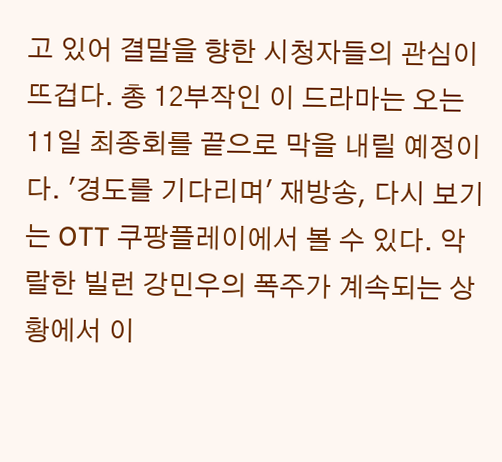고 있어 결말을 향한 시청자들의 관심이 뜨겁다. 총 12부작인 이 드라마는 오는 11일 최종회를 끝으로 막을 내릴 예정이다. '경도를 기다리며' 재방송, 다시 보기는 OTT 쿠팡플레이에서 볼 수 있다. 악랄한 빌런 강민우의 폭주가 계속되는 상황에서 이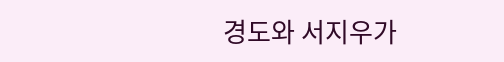경도와 서지우가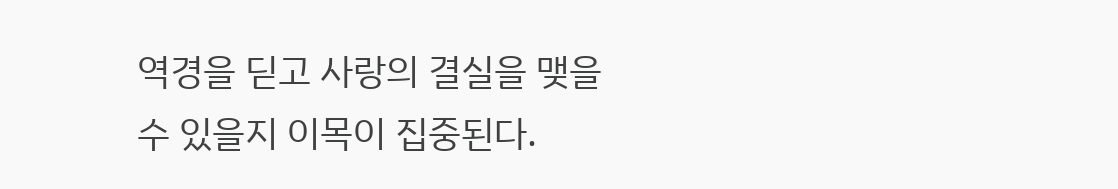역경을 딛고 사랑의 결실을 맺을 수 있을지 이목이 집중된다.